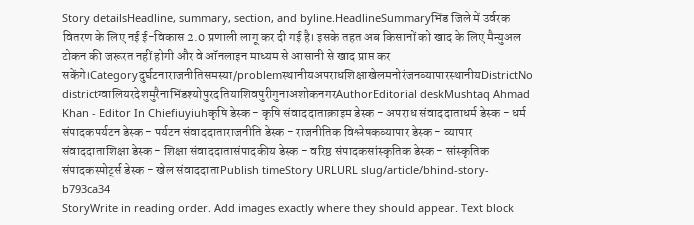Story detailsHeadline, summary, section, and byline.HeadlineSummaryभिंड जिले में उर्वरक वितरण के लिए नई ई-विकास 2.0 प्रणाली लागू कर दी गई है। इसके तहत अब किसानों को खाद के लिए मैन्युअल टोकन की जरूरत नहीं होगी और वे ऑनलाइन माध्यम से आसानी से खाद प्राप्त कर सकेंगे।Categoryदुर्घटनाराजनीतिसमस्या/problemस्थानीयअपराधशिक्षाखेलमनोरंजनव्यापारस्थानीयDistrictNo districtग्वालियरदेशमुरैनाभिंडश्योपुरदतियाशिवपुरीगुनाअशोकनगरAuthorEditorial deskMushtaq Ahmad Khan - Editor In Chiefiuyiuhकृषि डेस्क - कृषि संवाददाताक्राइम डेस्क - अपराध संवाददाताधर्म डेस्क - धर्म संपादकपर्यटन डेस्क - पर्यटन संवाददाताराजनीति डेस्क - राजनीतिक विश्लेषकव्यापार डेस्क - व्यापार संवाददाताशिक्षा डेस्क - शिक्षा संवाददातासंपादकीय डेस्क - वरिष्ठ संपादकसांस्कृतिक डेस्क - सांस्कृतिक संपादकस्पोर्ट्स डेस्क - खेल संवाददाताPublish timeStory URLURL slug/article/bhind-story-b793ca34
StoryWrite in reading order. Add images exactly where they should appear. Text block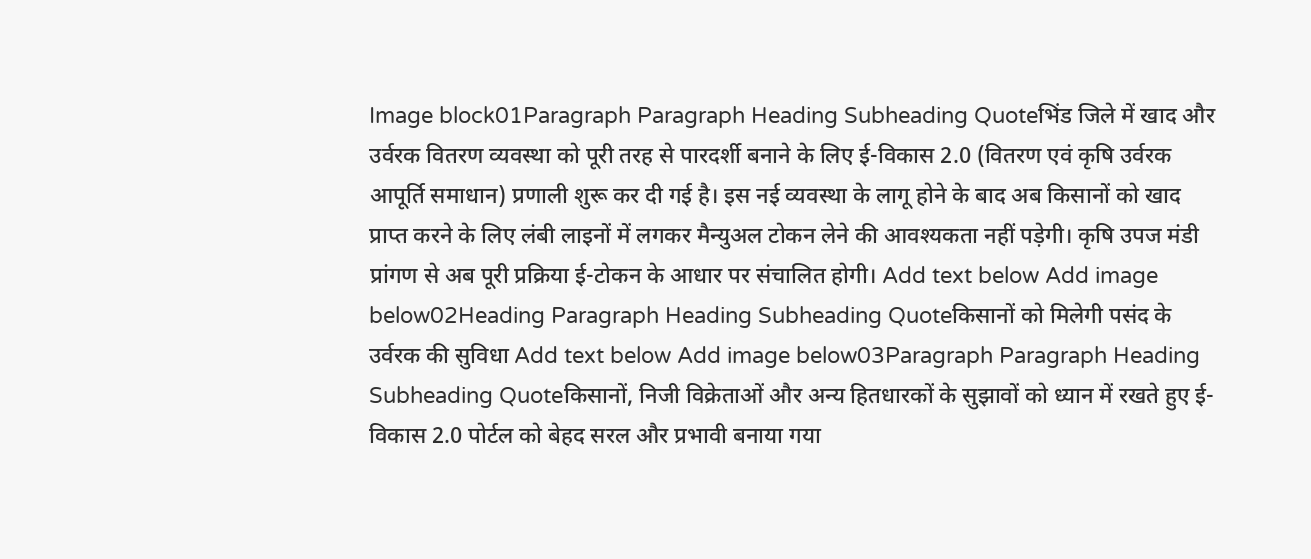Image block01Paragraph Paragraph Heading Subheading Quoteभिंड जिले में खाद और उर्वरक वितरण व्यवस्था को पूरी तरह से पारदर्शी बनाने के लिए ई-विकास 2.0 (वितरण एवं कृषि उर्वरक आपूर्ति समाधान) प्रणाली शुरू कर दी गई है। इस नई व्यवस्था के लागू होने के बाद अब किसानों को खाद प्राप्त करने के लिए लंबी लाइनों में लगकर मैन्युअल टोकन लेने की आवश्यकता नहीं पड़ेगी। कृषि उपज मंडी प्रांगण से अब पूरी प्रक्रिया ई-टोकन के आधार पर संचालित होगी। Add text below Add image below02Heading Paragraph Heading Subheading Quoteकिसानों को मिलेगी पसंद के उर्वरक की सुविधा Add text below Add image below03Paragraph Paragraph Heading Subheading Quoteकिसानों, निजी विक्रेताओं और अन्य हितधारकों के सुझावों को ध्यान में रखते हुए ई-विकास 2.0 पोर्टल को बेहद सरल और प्रभावी बनाया गया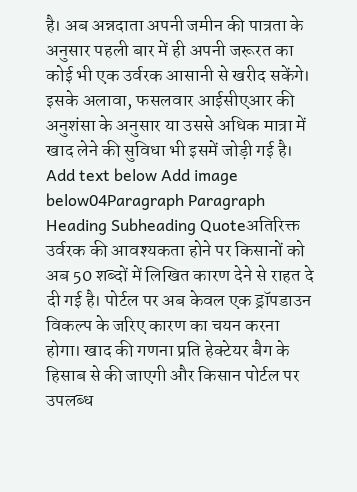है। अब अन्नदाता अपनी जमीन की पात्रता के अनुसार पहली बार में ही अपनी जरूरत का कोई भी एक उर्वरक आसानी से खरीद सकेंगे। इसके अलावा, फसलवार आईसीएआर की अनुशंसा के अनुसार या उससे अधिक मात्रा में खाद लेने की सुविधा भी इसमें जोड़ी गई है। Add text below Add image below04Paragraph Paragraph Heading Subheading Quoteअतिरिक्त उर्वरक की आवश्यकता होने पर किसानों को अब 50 शब्दों में लिखित कारण देने से राहत दे दी गई है। पोर्टल पर अब केवल एक ड्रॉपडाउन विकल्प के जरिए कारण का चयन करना होगा। खाद की गणना प्रति हेक्टेयर बैग के हिसाब से की जाएगी और किसान पोर्टल पर उपलब्ध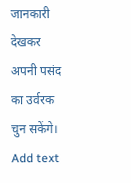जानकारी देखकर अपनी पसंद का उर्वरक चुन सकेंगे। Add text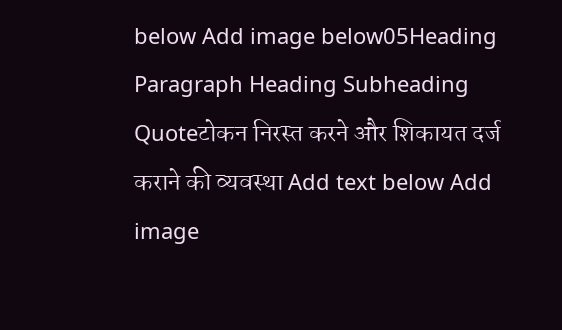below Add image below05Heading Paragraph Heading Subheading Quoteटोकन निरस्त करने और शिकायत दर्ज कराने की व्यवस्था Add text below Add image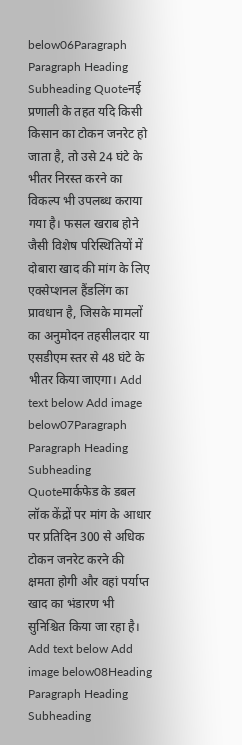below06Paragraph Paragraph Heading Subheading Quoteनई प्रणाली के तहत यदि किसी किसान का टोकन जनरेट हो जाता है, तो उसे 24 घंटे के भीतर निरस्त करने का विकल्प भी उपलब्ध कराया गया है। फसल खराब होने जैसी विशेष परिस्थितियों में दोबारा खाद की मांग के लिए एक्सेप्शनल हैंडलिंग का प्रावधान है, जिसके मामलों का अनुमोदन तहसीलदार या एसडीएम स्तर से 48 घंटे के भीतर किया जाएगा। Add text below Add image below07Paragraph Paragraph Heading Subheading Quoteमार्कफेड के डबल लॉक केंद्रों पर मांग के आधार पर प्रतिदिन 300 से अधिक टोकन जनरेट करने की क्षमता होगी और वहां पर्याप्त खाद का भंडारण भी सुनिश्चित किया जा रहा है। Add text below Add image below08Heading Paragraph Heading Subheading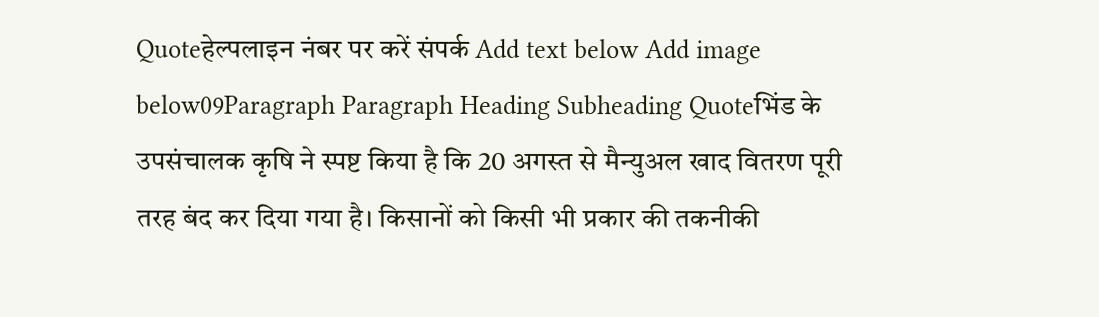Quoteहेल्पलाइन नंबर पर करें संपर्क Add text below Add image below09Paragraph Paragraph Heading Subheading Quoteभिंड के उपसंचालक कृषि ने स्पष्ट किया है कि 20 अगस्त से मैन्युअल खाद वितरण पूरी तरह बंद कर दिया गया है। किसानों को किसी भी प्रकार की तकनीकी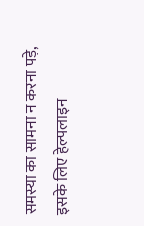समस्या का सामना न करना पड़े, इसके लिए हेल्पलाइन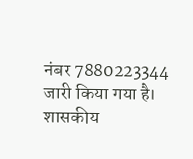नंबर 7880223344 जारी किया गया है। शासकीय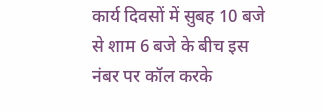कार्य दिवसों में सुबह 10 बजे से शाम 6 बजे के बीच इस नंबर पर कॉल करके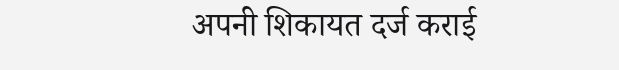अपनी शिकायत दर्ज कराई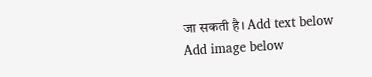जा सकती है। Add text below Add image below